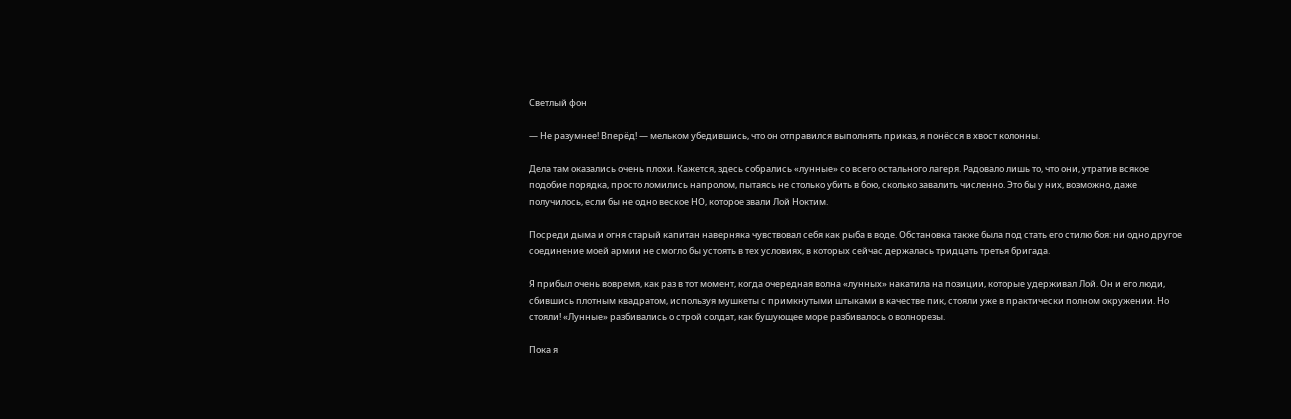Светлый фон

— Не разумнее! Вперёд! — мельком убедившись, что он отправился выполнять приказ, я понёсся в хвост колонны.

Дела там оказались очень плохи. Кажется, здесь собрались «лунные» со всего остального лагеря. Радовало лишь то, что они, утратив всякое подобие порядка, просто ломились напролом, пытаясь не столько убить в бою, сколько завалить численно. Это бы у них, возможно, даже получилось, если бы не одно веское НО, которое звали Лой Ноктим.

Посреди дыма и огня старый капитан наверняка чувствовал себя как рыба в воде. Обстановка также была под стать его стилю боя: ни одно другое соединение моей армии не смогло бы устоять в тех условиях, в которых сейчас держалась тридцать третья бригада.

Я прибыл очень вовремя, как раз в тот момент, когда очередная волна «лунных» накатила на позиции, которые удерживал Лой. Он и его люди, сбившись плотным квадратом, используя мушкеты с примкнутыми штыками в качестве пик, стояли уже в практически полном окружении. Но стояли! «Лунные» разбивались о строй солдат, как бушующее море разбивалось о волнорезы.

Пока я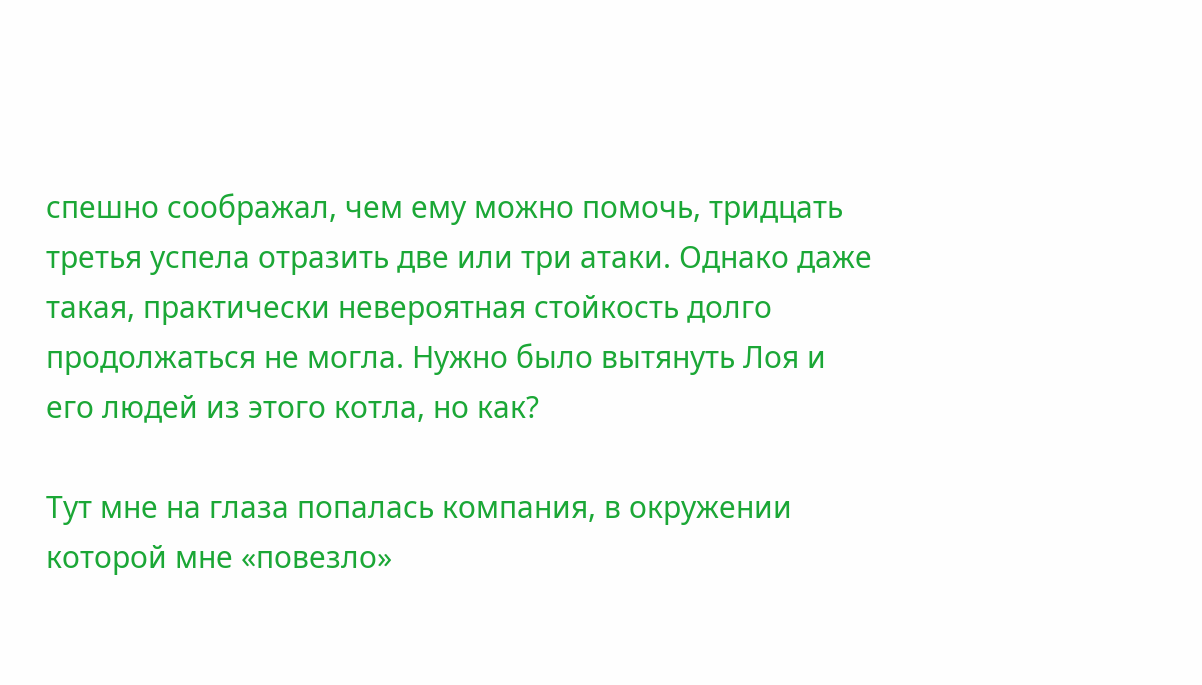спешно соображал, чем ему можно помочь, тридцать третья успела отразить две или три атаки. Однако даже такая, практически невероятная стойкость долго продолжаться не могла. Нужно было вытянуть Лоя и его людей из этого котла, но как?

Тут мне на глаза попалась компания, в окружении которой мне «повезло»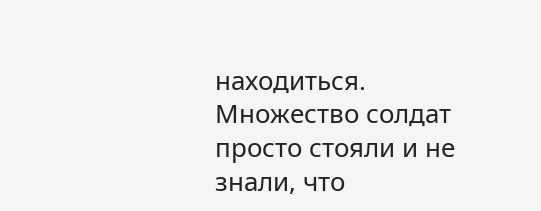находиться. Множество солдат просто стояли и не знали, что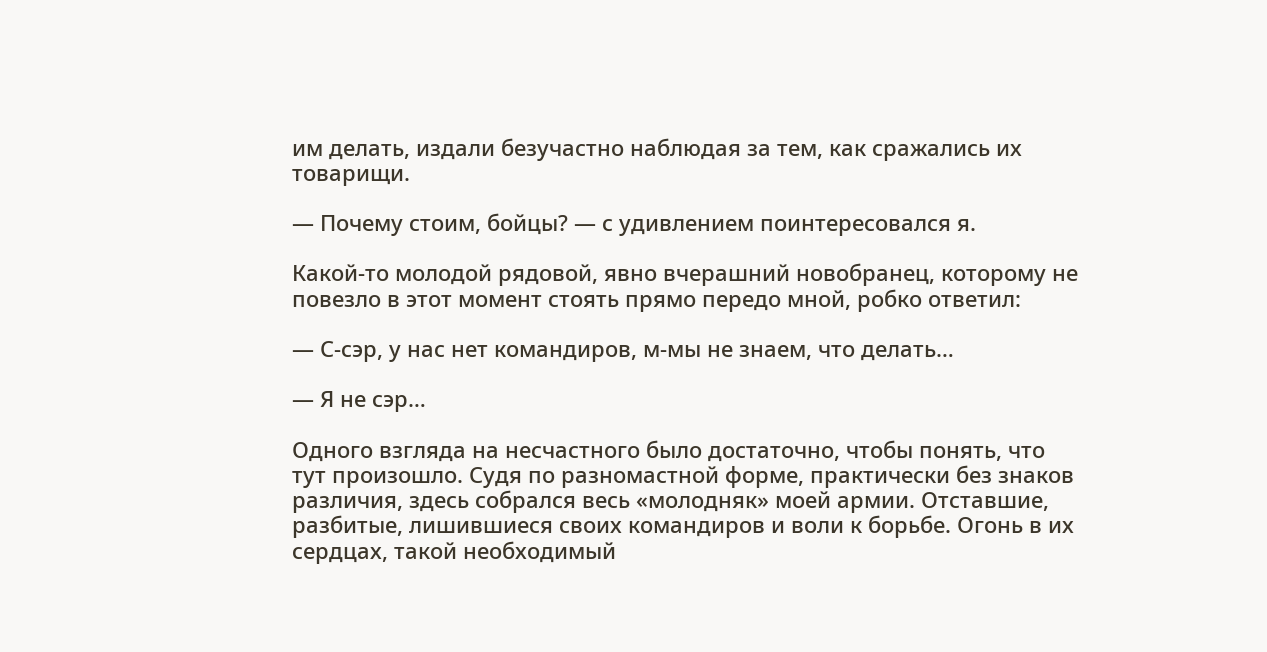им делать, издали безучастно наблюдая за тем, как сражались их товарищи.

— Почему стоим, бойцы? — с удивлением поинтересовался я.

Какой-то молодой рядовой, явно вчерашний новобранец, которому не повезло в этот момент стоять прямо передо мной, робко ответил:

— С-сэр, у нас нет командиров, м-мы не знаем, что делать…

— Я не сэр…

Одного взгляда на несчастного было достаточно, чтобы понять, что тут произошло. Судя по разномастной форме, практически без знаков различия, здесь собрался весь «молодняк» моей армии. Отставшие, разбитые, лишившиеся своих командиров и воли к борьбе. Огонь в их сердцах, такой необходимый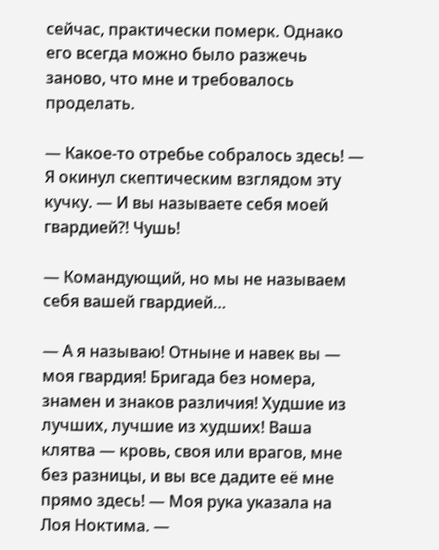сейчас, практически померк. Однако его всегда можно было разжечь заново, что мне и требовалось проделать.

— Какое-то отребье собралось здесь! — Я окинул скептическим взглядом эту кучку. — И вы называете себя моей гвардией?! Чушь!

— Командующий, но мы не называем себя вашей гвардией…

— А я называю! Отныне и навек вы — моя гвардия! Бригада без номера, знамен и знаков различия! Худшие из лучших, лучшие из худших! Ваша клятва — кровь, своя или врагов, мне без разницы, и вы все дадите её мне прямо здесь! — Моя рука указала на Лоя Ноктима. —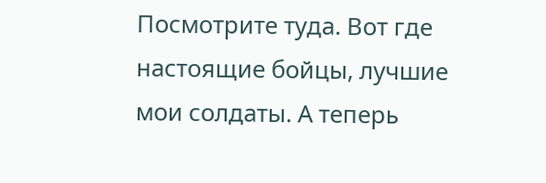Посмотрите туда. Вот где настоящие бойцы, лучшие мои солдаты. А теперь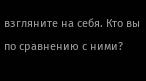взгляните на себя. Кто вы по сравнению с ними?